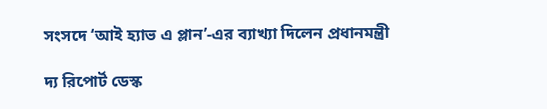সংসদে ‘আই হ্যাভ এ প্লান’-এর ব্যাখ্যা দিলেন প্রধানমন্ত্রী

দ্য রিপোর্ট ডেস্ক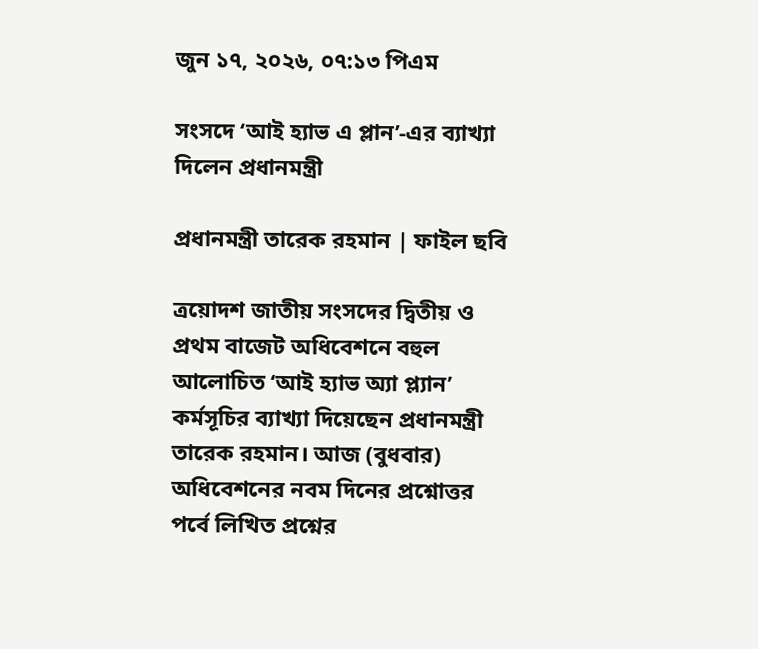জুন ১৭, ২০২৬, ০৭:১৩ পিএম

সংসদে ‘আই হ্যাভ এ প্লান’-এর ব্যাখ্যা দিলেন প্রধানমন্ত্রী

প্রধানমন্ত্রী তারেক রহমান | ফাইল ছবি

ত্রয়োদশ জাতীয় সংসদের দ্বিতীয় ও প্রথম বাজেট অধিবেশনে বহুল আলোচিত ‘আই হ্যাভ অ্যা প্ল্যান’ কর্মসূচির ব্যাখ্যা দিয়েছেন প্রধানমন্ত্রী তারেক রহমান। আজ (বুধবার) অধিবেশনের নবম দিনের প্রশ্নোত্তর পর্বে লিখিত প্রশ্নের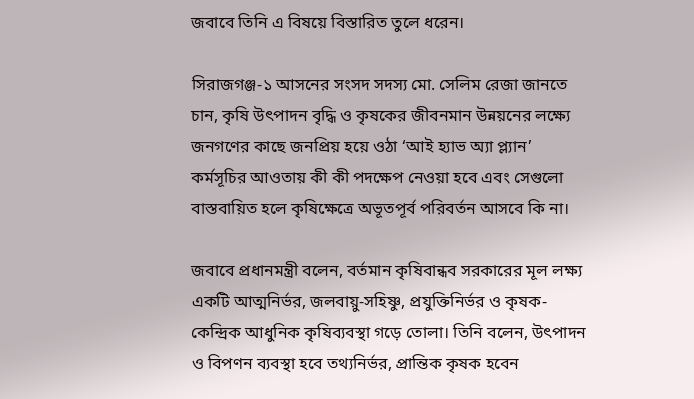জবাবে তিনি এ বিষয়ে বিস্তারিত তুলে ধরেন।

সিরাজগঞ্জ-১ আসনের সংসদ সদস্য মো. সেলিম রেজা জানতে চান, কৃষি উৎপাদন বৃদ্ধি ও কৃষকের জীবনমান উন্নয়নের লক্ষ্যে জনগণের কাছে জনপ্রিয় হয়ে ওঠা ‘আই হ্যাভ অ্যা প্ল্যান’ কর্মসূচির আওতায় কী কী পদক্ষেপ নেওয়া হবে এবং সেগুলো বাস্তবায়িত হলে কৃষিক্ষেত্রে অভূতপূর্ব পরিবর্তন আসবে কি না।

জবাবে প্রধানমন্ত্রী বলেন, বর্তমান কৃষিবান্ধব সরকারের মূল লক্ষ্য একটি আত্মনির্ভর, জলবায়ু-সহিষ্ণু, প্রযুক্তিনির্ভর ও কৃষক-কেন্দ্রিক আধুনিক কৃষিব্যবস্থা গড়ে তোলা। তিনি বলেন, উৎপাদন ও বিপণন ব্যবস্থা হবে তথ্যনির্ভর, প্রান্তিক কৃষক হবেন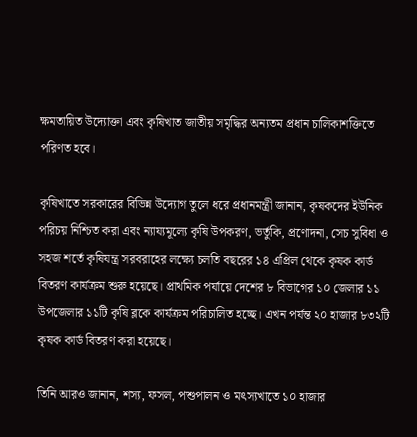ক্ষমতায়িত উদ্যোক্তা এবং কৃষিখাত জাতীয় সমৃদ্ধির অন্যতম প্রধান চালিকাশক্তিতে পরিণত হবে।

কৃষিখাতে সরকারের বিভিন্ন উদ্যোগ তুলে ধরে প্রধানমন্ত্রী জানান, কৃষকদের ইউনিক পরিচয় নিশ্চিত করা এবং ন্যায্যমূল্যে কৃষি উপকরণ, ভর্তুকি, প্রণোদনা, সেচ সুবিধা ও সহজ শর্তে কৃষিযন্ত্র সরবরাহের লক্ষ্যে চলতি বছরের ১৪ এপ্রিল থেকে কৃষক কার্ড বিতরণ কার্যক্রম শুরু হয়েছে। প্রাথমিক পর্যায়ে দেশের ৮ বিভাগের ১০ জেলার ১১ উপজেলার ১১টি কৃষি ব্লকে কার্যক্রম পরিচালিত হচ্ছে। এখন পর্যন্ত ২০ হাজার ৮৩২টি কৃষক কার্ড বিতরণ করা হয়েছে।

তিনি আরও জানান, শস্য, ফসল, পশুপালন ও মৎস্যখাতে ১০ হাজার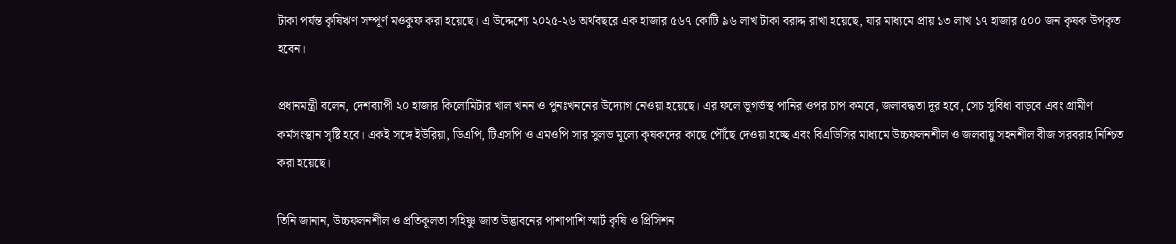টাকা পর্যন্ত কৃষিঋণ সম্পূর্ণ মওকুফ করা হয়েছে। এ উদ্দেশ্যে ২০২৫-২৬ অর্থবছরে এক হাজার ৫৬৭ কোটি ৯৬ লাখ টাকা বরাদ্দ রাখা হয়েছে, যার মাধ্যমে প্রায় ১৩ লাখ ১৭ হাজার ৫০০ জন কৃষক উপকৃত হবেন।

প্রধানমন্ত্রী বলেন, দেশব্যাপী ২০ হাজার কিলোমিটার খাল খনন ও পুনঃখননের উদ্যোগ নেওয়া হয়েছে। এর ফলে ভূগর্ভস্থ পানির ওপর চাপ কমবে, জলাবদ্ধতা দূর হবে, সেচ সুবিধা বাড়বে এবং গ্রামীণ কর্মসংস্থান সৃষ্টি হবে। একই সঙ্গে ইউরিয়া, ডিএপি, টিএসপি ও এমওপি সার সুলভ মূল্যে কৃষকদের কাছে পৌঁছে দেওয়া হচ্ছে এবং বিএডিসির মাধ্যমে উচ্চফলনশীল ও জলবায়ু সহনশীল বীজ সরবরাহ নিশ্চিত করা হয়েছে।

তিনি জানান, উচ্চফলনশীল ও প্রতিকূলতা সহিষ্ণু জাত উদ্ভাবনের পাশাপাশি স্মার্ট কৃষি ও প্রিসিশন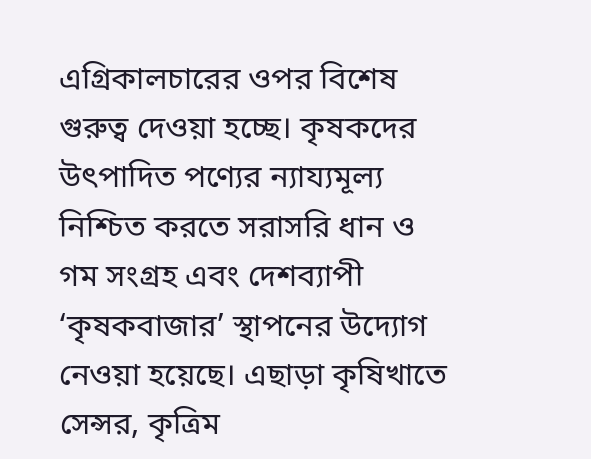এগ্রিকালচারের ওপর বিশেষ গুরুত্ব দেওয়া হচ্ছে। কৃষকদের উৎপাদিত পণ্যের ন্যায্যমূল্য নিশ্চিত করতে সরাসরি ধান ও গম সংগ্রহ এবং দেশব্যাপী ‘কৃষকবাজার’ স্থাপনের উদ্যোগ নেওয়া হয়েছে। এছাড়া কৃষিখাতে সেন্সর, কৃত্রিম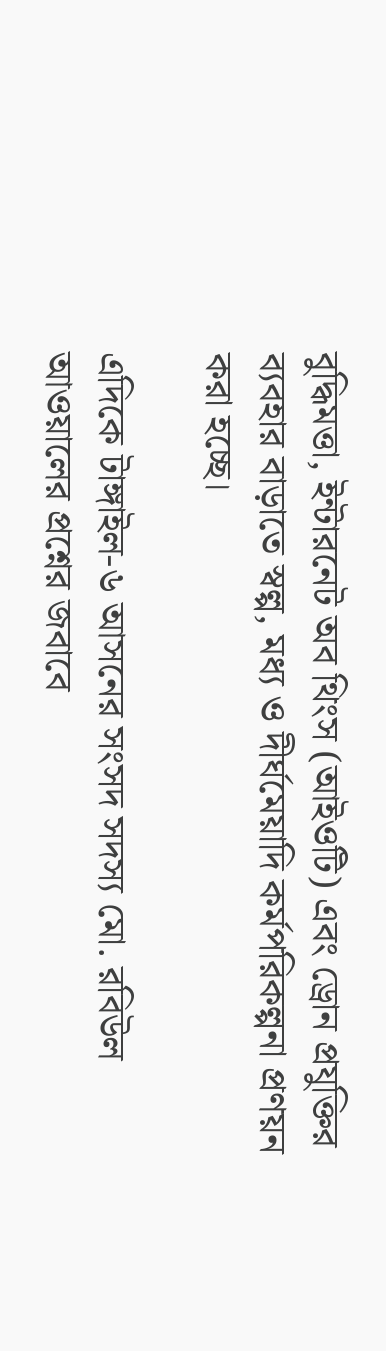বুদ্ধিমত্তা, ইন্টারনেট অব থিংস (আইওটি) এবং ড্রোন প্রযুক্তির ব্যবহার বাড়াতে স্বল্প, মধ্য ও দীর্ঘমেয়াদি কর্মপরিকল্পনা প্রণয়ন করা হচ্ছে।

এদিকে টাঙ্গাইল-৬ আসনের সংসদ সদস্য মো. রবিউল আওয়ালের প্রশ্নের জবাবে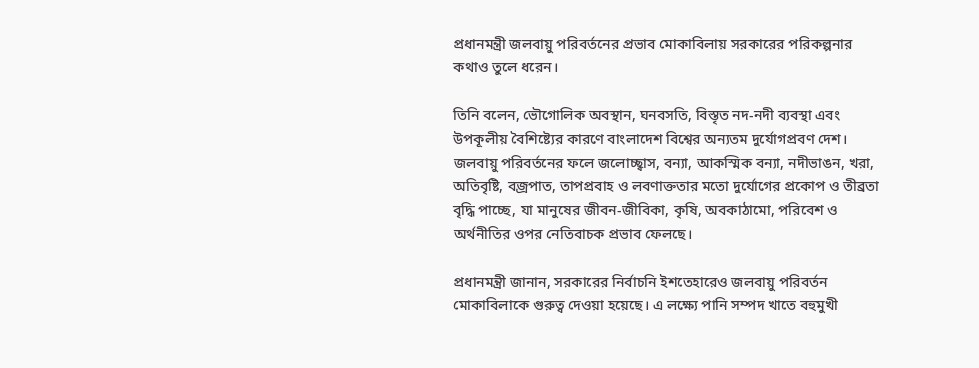প্রধানমন্ত্রী জলবায়ু পরিবর্তনের প্রভাব মোকাবিলায় সরকারের পরিকল্পনার কথাও তুলে ধরেন।

তিনি বলেন, ভৌগোলিক অবস্থান, ঘনবসতি, বিস্তৃত নদ-নদী ব্যবস্থা এবং উপকূলীয় বৈশিষ্ট্যের কারণে বাংলাদেশ বিশ্বের অন্যতম দুর্যোগপ্রবণ দেশ। জলবায়ু পরিবর্তনের ফলে জলোচ্ছ্বাস, বন্যা, আকস্মিক বন্যা, নদীভাঙন, খরা, অতিবৃষ্টি, বজ্রপাত, তাপপ্রবাহ ও লবণাক্ততার মতো দুর্যোগের প্রকোপ ও তীব্রতা বৃদ্ধি পাচ্ছে, যা মানুষের জীবন-জীবিকা, কৃষি, অবকাঠামো, পরিবেশ ও অর্থনীতির ওপর নেতিবাচক প্রভাব ফেলছে।

প্রধানমন্ত্রী জানান, সরকারের নির্বাচনি ইশতেহারেও জলবায়ু পরিবর্তন মোকাবিলাকে গুরুত্ব দেওয়া হয়েছে। এ লক্ষ্যে পানি সম্পদ খাতে বহুমুখী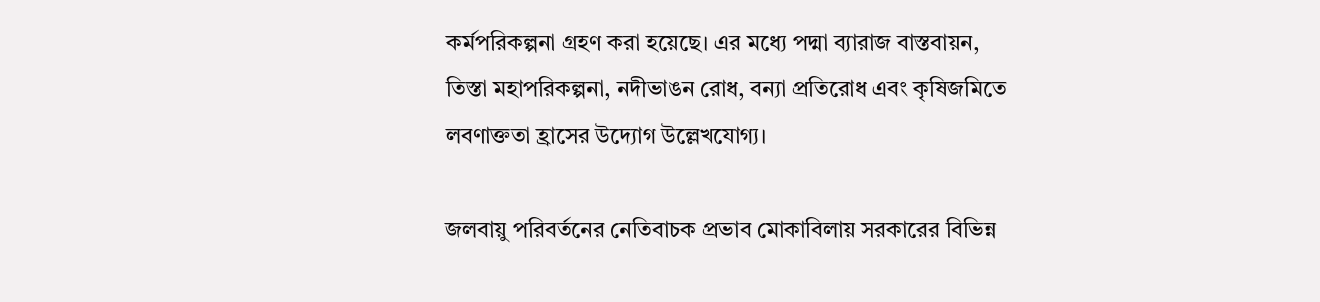কর্মপরিকল্পনা গ্রহণ করা হয়েছে। এর মধ্যে পদ্মা ব্যারাজ বাস্তবায়ন, তিস্তা মহাপরিকল্পনা, নদীভাঙন রোধ, বন্যা প্রতিরোধ এবং কৃষিজমিতে লবণাক্ততা হ্রাসের উদ্যোগ উল্লেখযোগ্য।

জলবায়ু পরিবর্তনের নেতিবাচক প্রভাব মোকাবিলায় সরকারের বিভিন্ন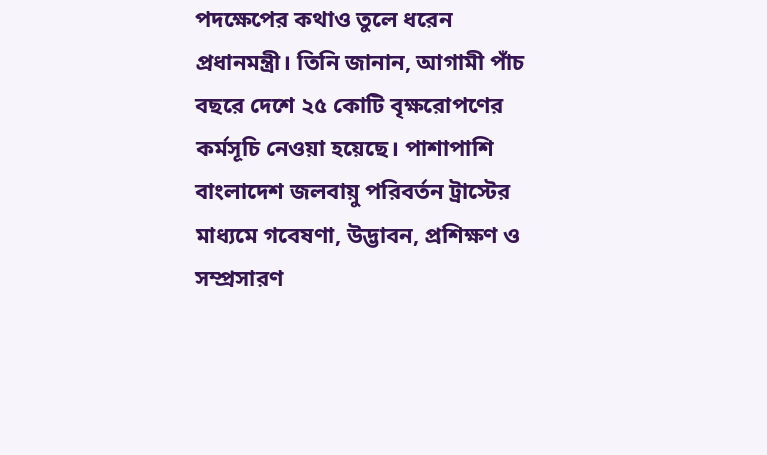পদক্ষেপের কথাও তুলে ধরেন প্রধানমন্ত্রী। তিনি জানান, আগামী পাঁচ বছরে দেশে ২৫ কোটি বৃক্ষরোপণের কর্মসূচি নেওয়া হয়েছে। পাশাপাশি বাংলাদেশ জলবায়ু পরিবর্তন ট্রাস্টের মাধ্যমে গবেষণা, উদ্ভাবন, প্রশিক্ষণ ও সম্প্রসারণ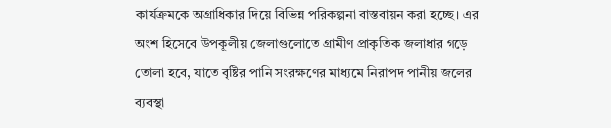কার্যক্রমকে অগ্রাধিকার দিয়ে বিভিন্ন পরিকল্পনা বাস্তবায়ন করা হচ্ছে। এর অংশ হিসেবে উপকূলীয় জেলাগুলোতে গ্রামীণ প্রাকৃতিক জলাধার গড়ে তোলা হবে, যাতে বৃষ্টির পানি সংরক্ষণের মাধ্যমে নিরাপদ পানীয় জলের ব্যবস্থা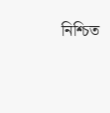নিশ্চিত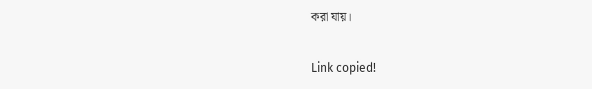করা যায়।

Link copied!